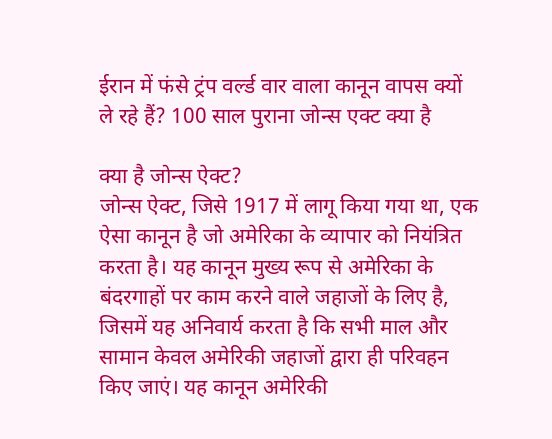ईरान में फंसे ट्रंप वर्ल्ड वार वाला कानून वापस क्यों ले रहे हैं? 100 साल पुराना जोन्स एक्ट क्या है

क्या है जोन्स ऐक्ट?
जोन्स ऐक्ट, जिसे 1917 में लागू किया गया था, एक ऐसा कानून है जो अमेरिका के व्यापार को नियंत्रित करता है। यह कानून मुख्य रूप से अमेरिका के बंदरगाहों पर काम करने वाले जहाजों के लिए है, जिसमें यह अनिवार्य करता है कि सभी माल और सामान केवल अमेरिकी जहाजों द्वारा ही परिवहन किए जाएं। यह कानून अमेरिकी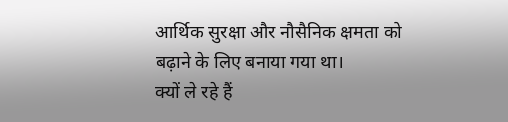आर्थिक सुरक्षा और नौसैनिक क्षमता को बढ़ाने के लिए बनाया गया था।
क्यों ले रहे हैं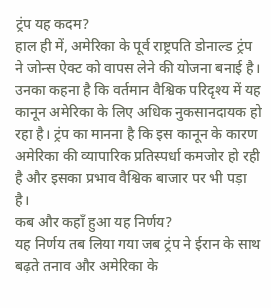ट्रंप यह कदम?
हाल ही में, अमेरिका के पूर्व राष्ट्रपति डोनाल्ड ट्रंप ने जोन्स ऐक्ट को वापस लेने की योजना बनाई है। उनका कहना है कि वर्तमान वैश्विक परिदृश्य में यह कानून अमेरिका के लिए अधिक नुकसानदायक हो रहा है। ट्रंप का मानना है कि इस कानून के कारण अमेरिका की व्यापारिक प्रतिस्पर्धा कमजोर हो रही है और इसका प्रभाव वैश्विक बाजार पर भी पड़ा है।
कब और कहाँ हुआ यह निर्णय?
यह निर्णय तब लिया गया जब ट्रंप ने ईरान के साथ बढ़ते तनाव और अमेरिका के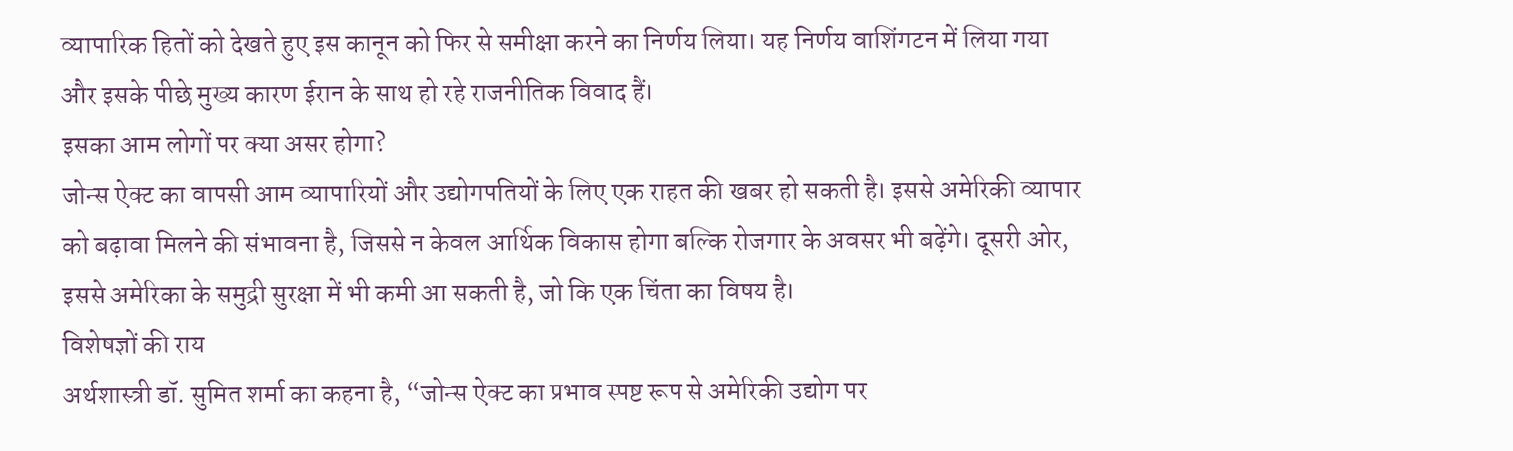व्यापारिक हितों को देखते हुए इस कानून को फिर से समीक्षा करने का निर्णय लिया। यह निर्णय वाशिंगटन में लिया गया और इसके पीछे मुख्य कारण ईरान के साथ हो रहे राजनीतिक विवाद हैं।
इसका आम लोगों पर क्या असर होगा?
जोन्स ऐक्ट का वापसी आम व्यापारियों और उद्योगपतियों के लिए एक राहत की खबर हो सकती है। इससे अमेरिकी व्यापार को बढ़ावा मिलने की संभावना है, जिससे न केवल आर्थिक विकास होगा बल्कि रोजगार के अवसर भी बढ़ेंगे। दूसरी ओर, इससे अमेरिका के समुद्री सुरक्षा में भी कमी आ सकती है, जो कि एक चिंता का विषय है।
विशेषज्ञों की राय
अर्थशास्त्री डॉ. सुमित शर्मा का कहना है, “जोन्स ऐक्ट का प्रभाव स्पष्ट रूप से अमेरिकी उद्योग पर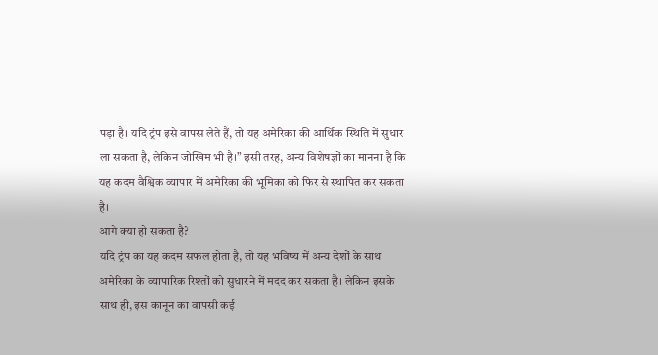पड़ा है। यदि ट्रंप इसे वापस लेते हैं, तो यह अमेरिका की आर्थिक स्थिति में सुधार ला सकता है, लेकिन जोखिम भी है।” इसी तरह, अन्य विशेषज्ञों का मानना है कि यह कदम वैश्विक व्यापार में अमेरिका की भूमिका को फिर से स्थापित कर सकता है।
आगे क्या हो सकता है?
यदि ट्रंप का यह कदम सफल होता है, तो यह भविष्य में अन्य देशों के साथ अमेरिका के व्यापारिक रिश्तों को सुधारने में मदद कर सकता है। लेकिन इसके साथ ही, इस कानून का वापसी कई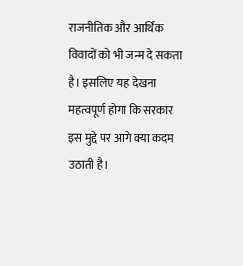राजनीतिक और आर्थिक विवादों को भी जन्म दे सकता है। इसलिए यह देखना महत्वपूर्ण होगा कि सरकार इस मुद्दे पर आगे क्या कदम उठाती है।